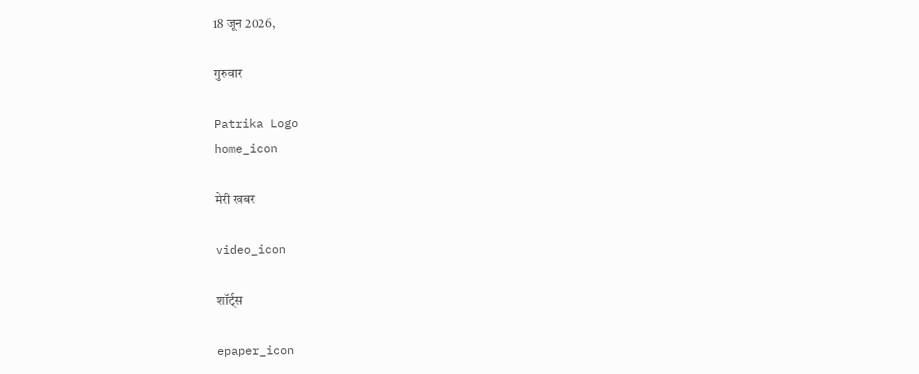18 जून 2026,

गुरुवार

Patrika Logo
home_icon

मेरी खबर

video_icon

शॉर्ट्स

epaper_icon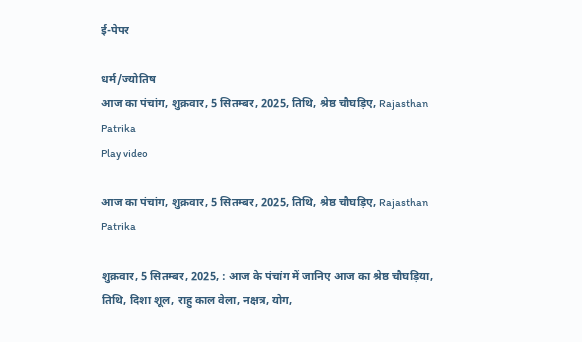ई-पेपर

धर्म/ज्योतिष
आज का पंचांग, शुक्रवार, 5 सितम्बर, 2025, तिथि, श्रेष्ठ चौघड़िए, Rajasthan Patrika
Play video

आज का पंचांग, शुक्रवार, 5 सितम्बर, 2025, तिथि, श्रेष्ठ चौघड़िए, Rajasthan Patrika

शुक्रवार, 5 सितम्बर, 2025, : आज के पंचांग में जानिए आज का श्रेष्ठ चौघड़िया, तिथि, दिशा शूल, राहु काल वेला, नक्षत्र, योग,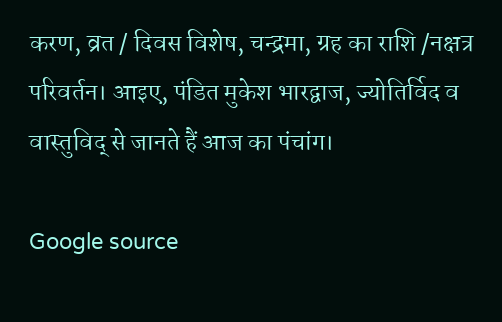करण, व्रत / दिवस विशेष, चन्द्रमा, ग्रह का राशि /नक्षत्र परिवर्तन। आइए, पंडित मुकेश भारद्वाज, ज्योतिर्विद व वास्तुविद् से जानते हैं आज का पंचांग।

Google source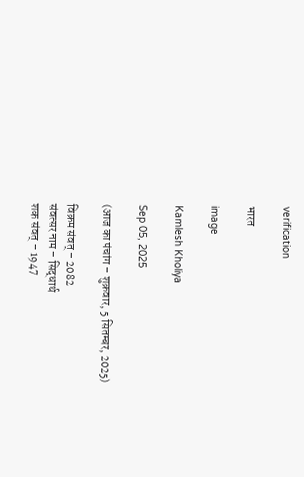verification

भारत

image

Kamlesh Kholiya

Sep 05, 2025

(आज का पंचांग – शुक्रवार, 5 सितम्बर, 2025)

विक्रम संवत् – 2082
संवत्सर नाम – सिद्धार्थ
शक संवत् – 1947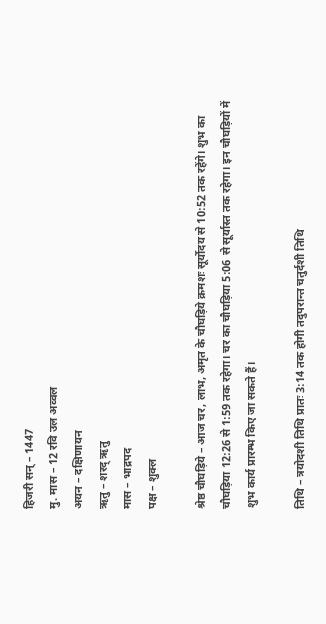हिजरी सन् – 1447
मु. मास – 12 रवि उल अव्वल
अयन – दक्षिणायन
ऋतु – शरद् ऋतु
मास – भाद्रपद
पक्ष – शुक्ल

श्रेष्ठ चौघड़िये – आज चर, लाभ, अमृत के चौघड़िये क्रमशः सूर्योदय से 10:52 तक रहेंगे। शुभ का चौघड़िया 12:26 से 1:59 तक रहेगा। चर का चौघड़िया 5:06 से सूर्यास्त तक रहेगा। इन चौघड़ियों में शुभ कार्य प्रारम्भ किए जा सकते हैं।

तिथि – त्रयोदशी तिथि प्रातः 3:14 तक होगी तदुपरान्त चतुर्दशी तिथि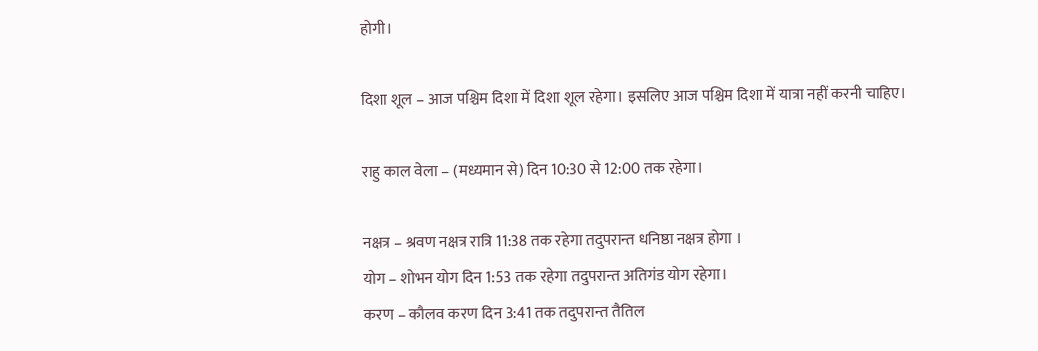होगी।

दिशा शूल – आज पश्चिम दिशा में दिशा शूल रहेगा। इसलिए आज पश्चिम दिशा में यात्रा नहीं करनी चाहिए।

राहु काल वेला – (मध्यमान से) दिन 10:30 से 12:00 तक रहेगा।

नक्षत्र – श्रवण नक्षत्र रात्रि 11:38 तक रहेगा तदुपरान्त धनिष्ठा नक्षत्र होगा ।
योग – शोभन योग दिन 1:53 तक रहेगा तदुपरान्त अतिगंड योग रहेगा।
करण – कौलव करण दिन 3:41 तक तदुपरान्त तैतिल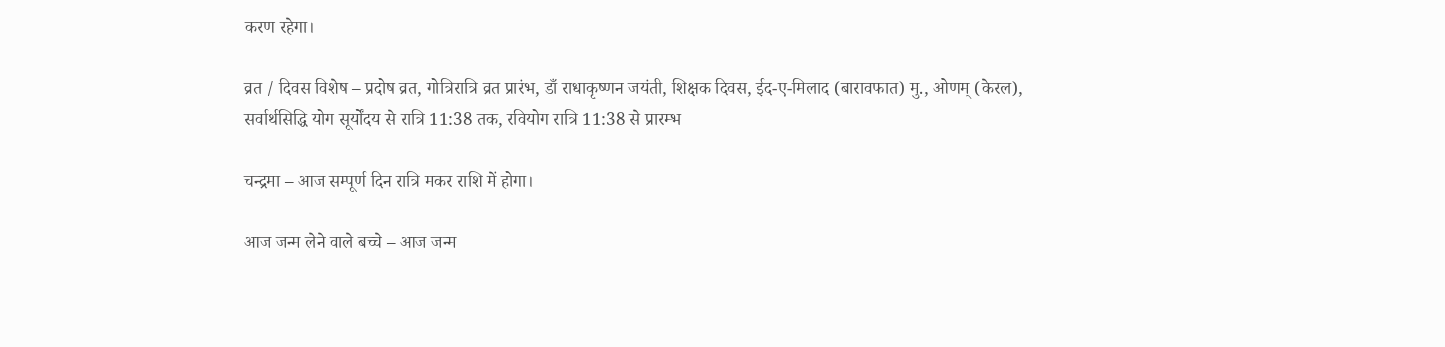करण रहेगा।

व्रत / दिवस विशेष – प्रदोष व्रत, गोत्रिरात्रि व्रत प्रारंभ, डाँ राधाकृष्णन जयंती, शिक्षक दिवस, ईद-ए-मिलाद (बारावफात) मु., ओणम् (केरल), सर्वार्थसिद्धि योग सूर्योंदय से रात्रि 11:38 तक, रवियोग रात्रि 11:38 से प्रारम्भ

चन्द्रमा – आज सम्पूर्ण दिन रात्रि मकर राशि में होगा।

आज जन्म लेने वाले बच्चे – आज जन्म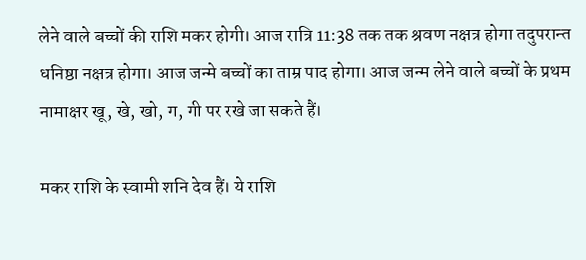लेने वाले बच्चों की राशि मकर होगी। आज रात्रि 11:38 तक तक श्रवण नक्षत्र होगा तदुपरान्त धनिष्ठा नक्षत्र होगा। आज जन्मे बच्चों का ताम्र पाद होगा। आज जन्म लेने वाले बच्चों के प्रथम नामाक्षर खू, खे, खो, ग, गी पर रखे जा सकते हैं।

मकर राशि के स्वामी शनि देव हैं। ये राशि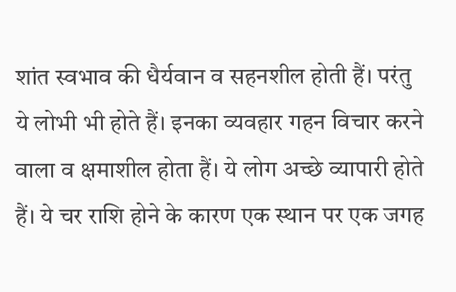शांत स्वभाव की धैर्यवान व सहनशील होती हैं। परंतु ये लोभी भी होते हैं। इनका व्यवहार गहन विचार करने वाला व क्षमाशील होता हैं। ये लोग अच्छे व्यापारी होते हैं। ये चर राशि होने के कारण एक स्थान पर एक जगह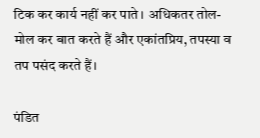टिक कर कार्य नहीं कर पाते। अधिकतर तोल-मोल कर बात करते हैं और एकांतप्रिय, तपस्या व तप पसंद करते हैं।

पंडित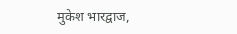मुकेश भारद्वाज,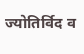ज्योतिर्विद व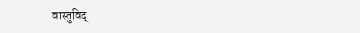वास्तुविद्